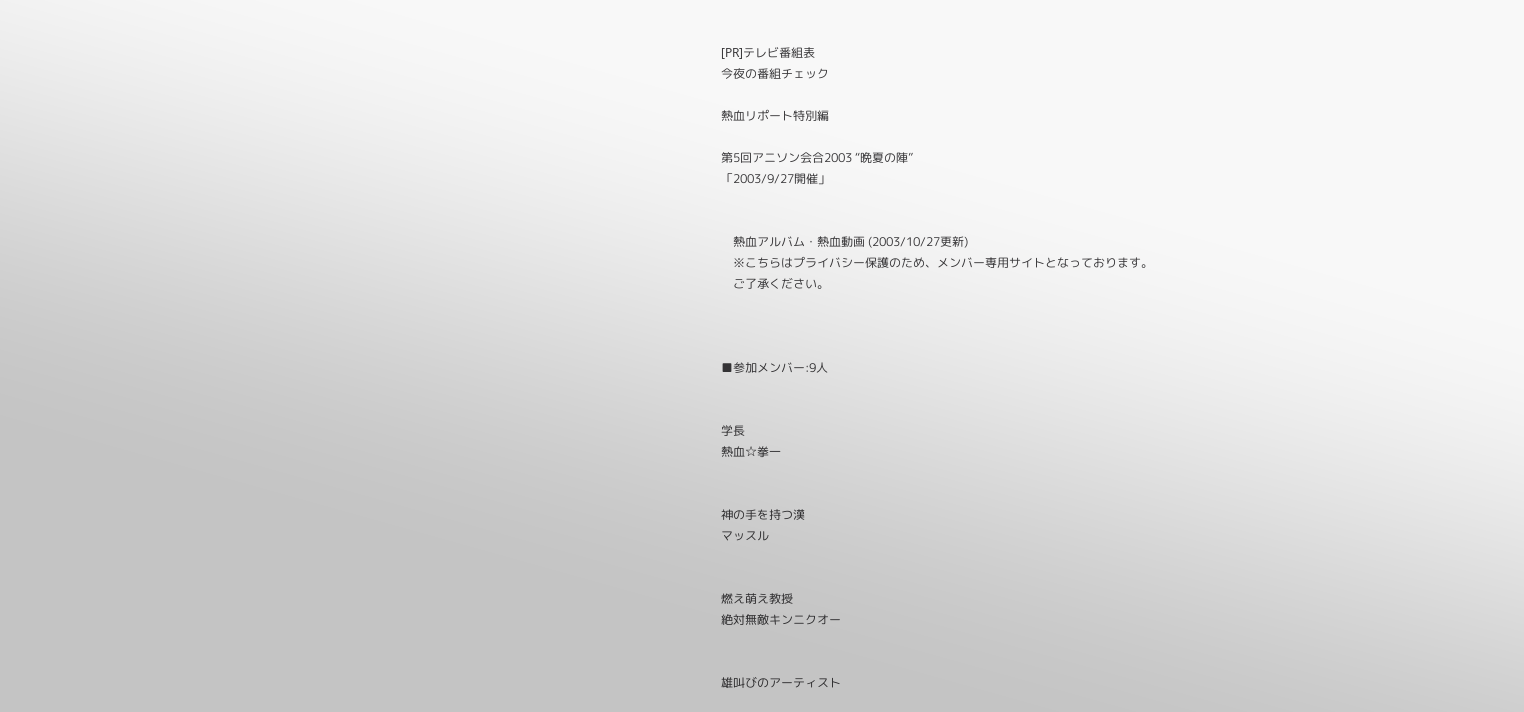[PR]テレビ番組表
今夜の番組チェック

熱血リポート特別編

第5回アニソン会合2003 “晩夏の陣”
「2003/9/27開催」


    熱血アルバム・熱血動画 (2003/10/27更新)
    ※こちらはプライバシー保護のため、メンバー専用サイトとなっております。
    ご了承ください。



■参加メンバー:9人


学長
熱血☆拳一


神の手を持つ漢
マッスル


燃え萌え教授
絶対無敵キンニクオー


雄叫びのアーティスト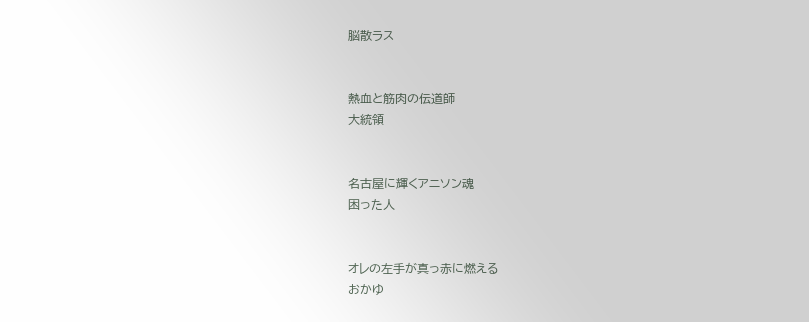脳散ラス


熱血と筋肉の伝道師
大統領


名古屋に輝くアニソン魂
困った人


オレの左手が真っ赤に燃える
おかゆ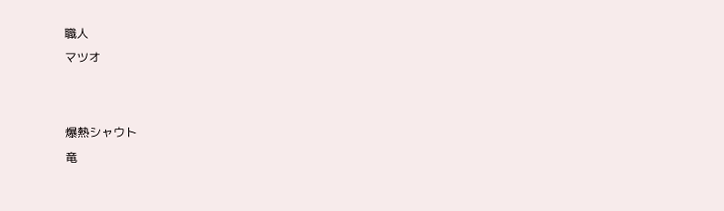職人
マツオ


爆熱シャウト
竜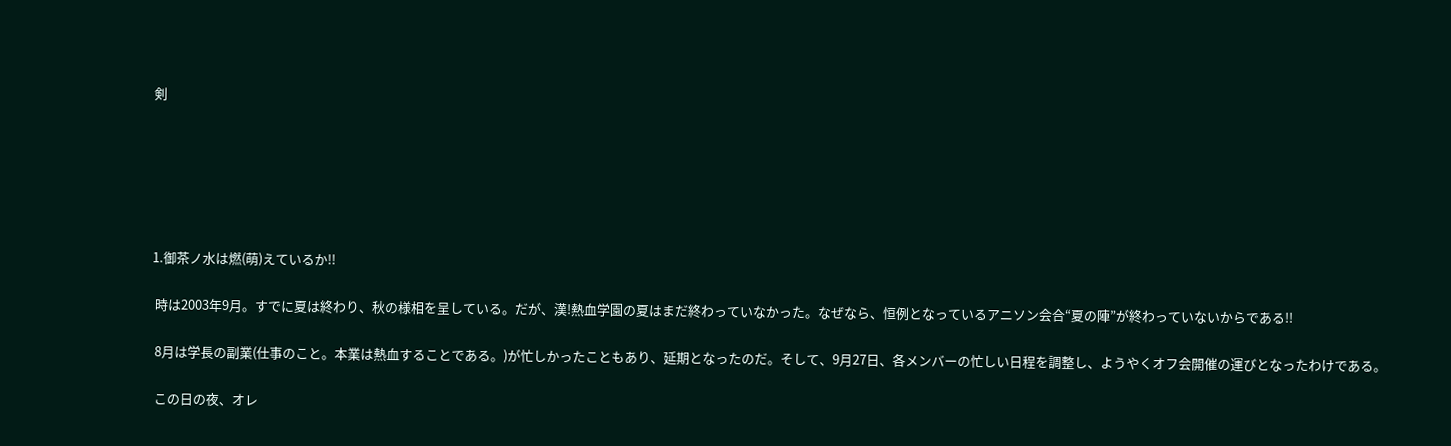剣






1.御茶ノ水は燃(萌)えているか!!

 時は2003年9月。すでに夏は終わり、秋の様相を呈している。だが、漢!熱血学園の夏はまだ終わっていなかった。なぜなら、恒例となっているアニソン会合“夏の陣”が終わっていないからである!!

 8月は学長の副業(仕事のこと。本業は熱血することである。)が忙しかったこともあり、延期となったのだ。そして、9月27日、各メンバーの忙しい日程を調整し、ようやくオフ会開催の運びとなったわけである。

 この日の夜、オレ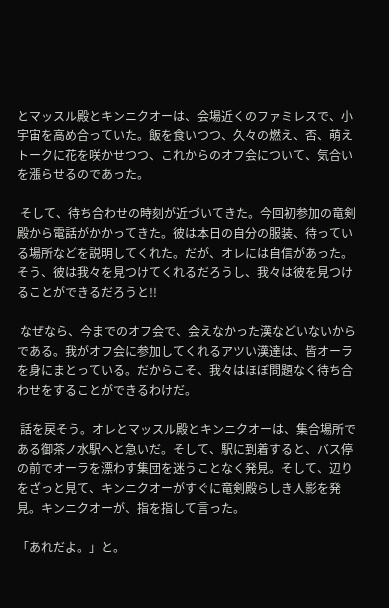とマッスル殿とキンニクオーは、会場近くのファミレスで、小宇宙を高め合っていた。飯を食いつつ、久々の燃え、否、萌えトークに花を咲かせつつ、これからのオフ会について、気合いを漲らせるのであった。

 そして、待ち合わせの時刻が近づいてきた。今回初参加の竜剣殿から電話がかかってきた。彼は本日の自分の服装、待っている場所などを説明してくれた。だが、オレには自信があった。そう、彼は我々を見つけてくれるだろうし、我々は彼を見つけることができるだろうと!!

 なぜなら、今までのオフ会で、会えなかった漢などいないからである。我がオフ会に参加してくれるアツい漢達は、皆オーラを身にまとっている。だからこそ、我々はほぼ問題なく待ち合わせをすることができるわけだ。

 話を戻そう。オレとマッスル殿とキンニクオーは、集合場所である御茶ノ水駅へと急いだ。そして、駅に到着すると、バス停の前でオーラを漂わす集団を迷うことなく発見。そして、辺りをざっと見て、キンニクオーがすぐに竜剣殿らしき人影を発見。キンニクオーが、指を指して言った。

「あれだよ。」と。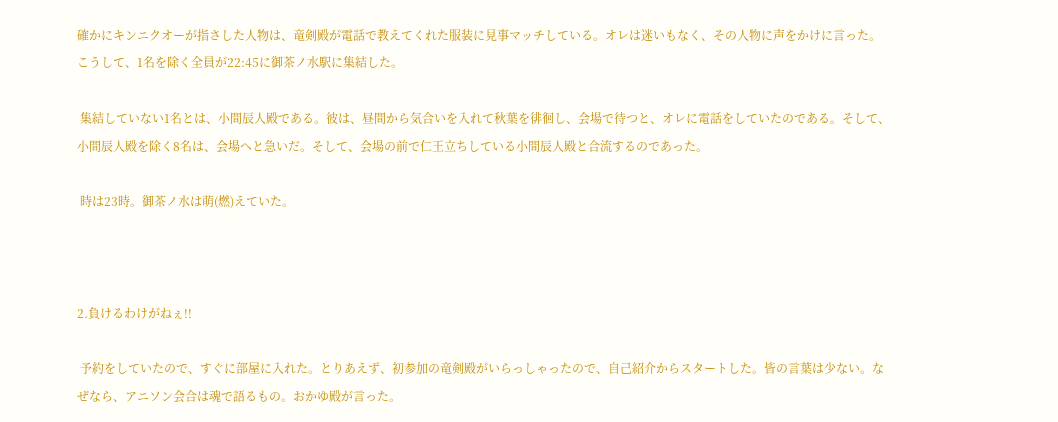確かにキンニクオーが指さした人物は、竜剣殿が電話で教えてくれた服装に見事マッチしている。オレは迷いもなく、その人物に声をかけに言った。こうして、1名を除く全員が22:45に御茶ノ水駅に集結した。

 集結していない1名とは、小間辰人殿である。彼は、昼間から気合いを入れて秋葉を徘徊し、会場で待つと、オレに電話をしていたのである。そして、小間辰人殿を除く8名は、会場へと急いだ。そして、会場の前で仁王立ちしている小間辰人殿と合流するのであった。

 時は23時。御茶ノ水は萌(燃)えていた。



2.負けるわけがねぇ!!

 予約をしていたので、すぐに部屋に入れた。とりあえず、初参加の竜剣殿がいらっしゃったので、自己紹介からスタートした。皆の言葉は少ない。なぜなら、アニソン会合は魂で語るもの。おかゆ殿が言った。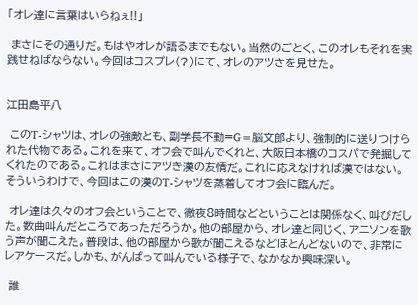「オレ達に言葉はいらねぇ!!」

 まさにその通りだ。もはやオレが語るまでもない。当然のごとく、このオレもそれを実践せねばならない。今回はコスプレ(?)にて、オレのアツさを見せた。


江田島平八

 このT-シャツは、オレの強敵とも、副学長不動=G=脳文郎より、強制的に送りつけられた代物である。これを来て、オフ会で叫んでくれと、大阪日本橋のコスパで発掘してくれたのである。これはまさにアツき漢の友情だ。これに応えなければ漢ではない。そういうわけで、今回はこの漢のT-シャツを蒸着してオフ会に臨んだ。

 オレ達は久々のオフ会ということで、徹夜8時間などということは関係なく、叫びだした。数曲叫んだところであっただろうか。他の部屋から、オレ達と同じく、アニソンを歌う声が聞こえた。普段は、他の部屋から歌が聞こえるなどほとんどないので、非常にレアケースだ。しかも、がんばって叫んでいる様子で、なかなか興味深い。

 誰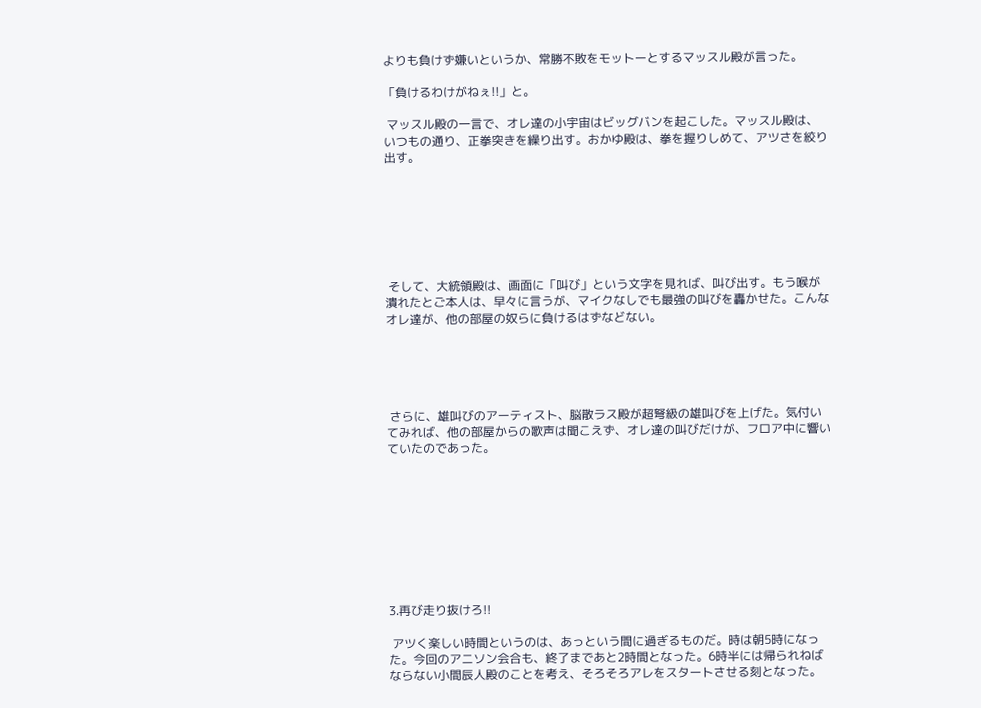よりも負けず嫌いというか、常勝不敗をモットーとするマッスル殿が言った。

「負けるわけがねぇ!!」と。

 マッスル殿の一言で、オレ達の小宇宙はビッグバンを起こした。マッスル殿は、いつもの通り、正拳突きを繰り出す。おかゆ殿は、拳を握りしめて、アツさを絞り出す。







 そして、大統領殿は、画面に「叫び」という文字を見れば、叫び出す。もう喉が潰れたとご本人は、早々に言うが、マイクなしでも最強の叫びを轟かせた。こんなオレ達が、他の部屋の奴らに負けるはずなどない。





 さらに、雄叫びのアーティスト、脳散ラス殿が超弩級の雄叫びを上げた。気付いてみれば、他の部屋からの歌声は聞こえず、オレ達の叫びだけが、フロア中に響いていたのであった。









3.再び走り抜けろ!!

 アツく楽しい時間というのは、あっという間に過ぎるものだ。時は朝5時になった。今回のアニソン会合も、終了まであと2時間となった。6時半には帰られねばならない小間辰人殿のことを考え、そろそろアレをスタートさせる刻となった。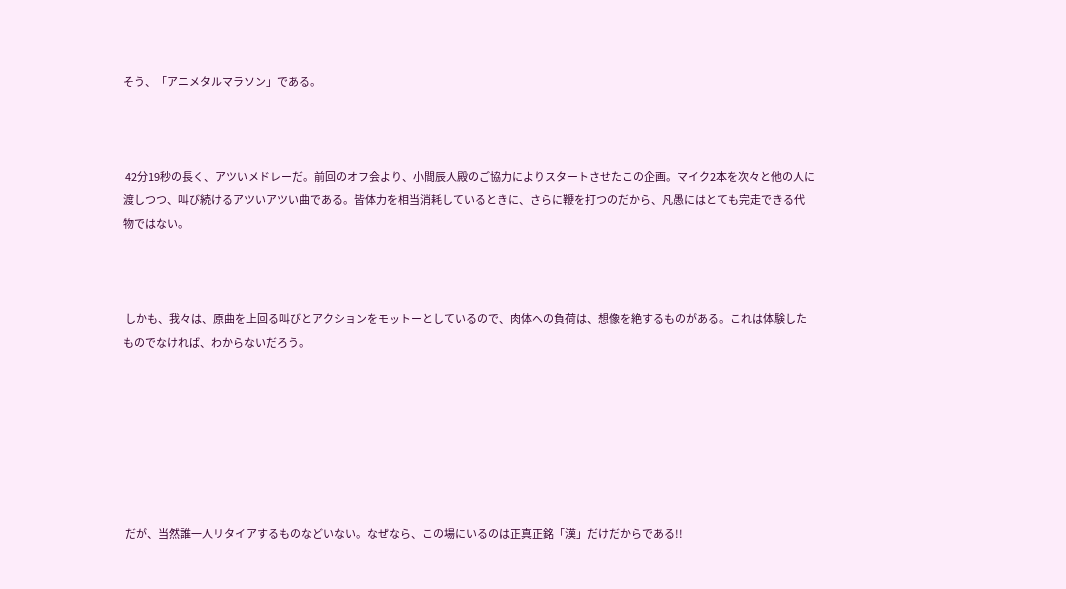そう、「アニメタルマラソン」である。



 42分19秒の長く、アツいメドレーだ。前回のオフ会より、小間辰人殿のご協力によりスタートさせたこの企画。マイク2本を次々と他の人に渡しつつ、叫び続けるアツいアツい曲である。皆体力を相当消耗しているときに、さらに鞭を打つのだから、凡愚にはとても完走できる代物ではない。



 しかも、我々は、原曲を上回る叫びとアクションをモットーとしているので、肉体への負荷は、想像を絶するものがある。これは体験したものでなければ、わからないだろう。







 だが、当然誰一人リタイアするものなどいない。なぜなら、この場にいるのは正真正銘「漢」だけだからである!!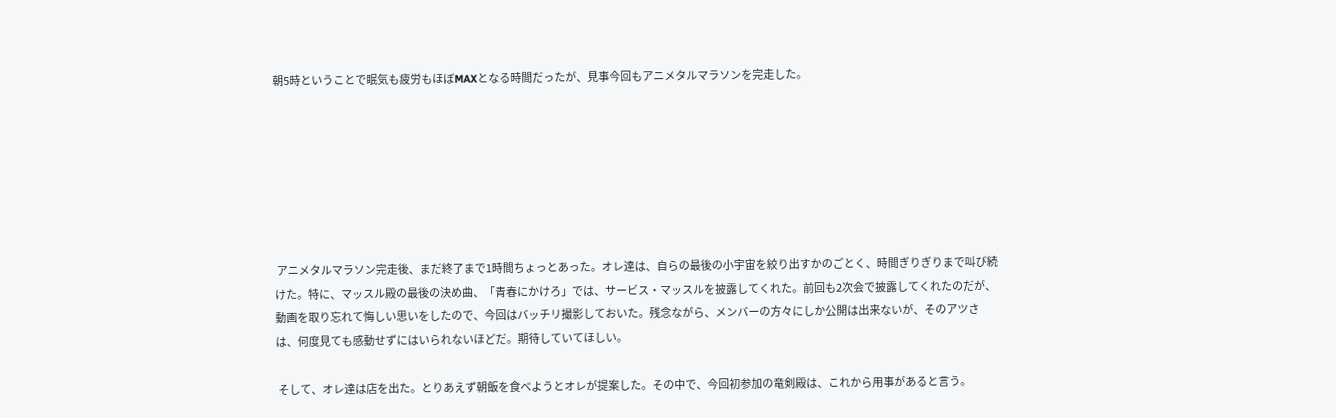朝5時ということで眠気も疲労もほぼMAXとなる時間だったが、見事今回もアニメタルマラソンを完走した。







 アニメタルマラソン完走後、まだ終了まで1時間ちょっとあった。オレ達は、自らの最後の小宇宙を絞り出すかのごとく、時間ぎりぎりまで叫び続けた。特に、マッスル殿の最後の決め曲、「青春にかけろ」では、サービス・マッスルを披露してくれた。前回も2次会で披露してくれたのだが、動画を取り忘れて悔しい思いをしたので、今回はバッチリ撮影しておいた。残念ながら、メンバーの方々にしか公開は出来ないが、そのアツさは、何度見ても感動せずにはいられないほどだ。期待していてほしい。

 そして、オレ達は店を出た。とりあえず朝飯を食べようとオレが提案した。その中で、今回初参加の竜剣殿は、これから用事があると言う。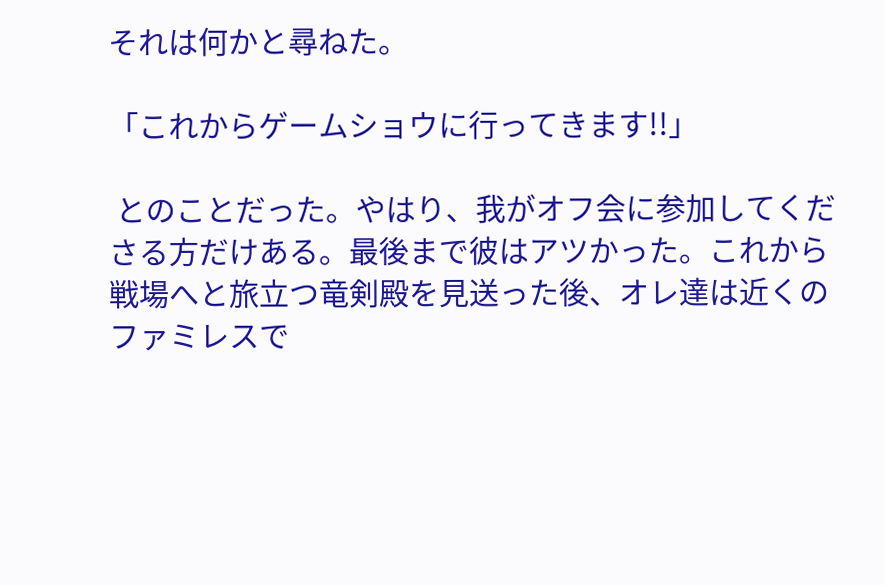それは何かと尋ねた。

「これからゲームショウに行ってきます!!」

 とのことだった。やはり、我がオフ会に参加してくださる方だけある。最後まで彼はアツかった。これから戦場へと旅立つ竜剣殿を見送った後、オレ達は近くのファミレスで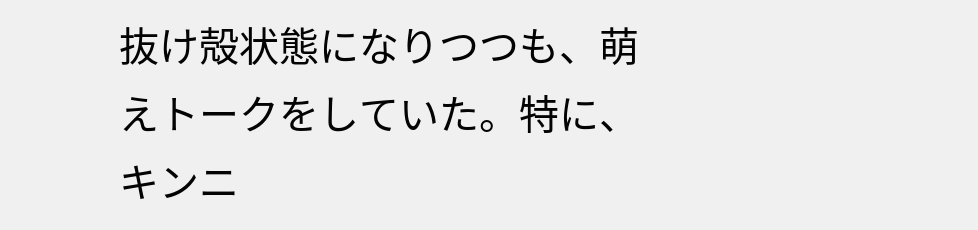抜け殻状態になりつつも、萌えトークをしていた。特に、キンニ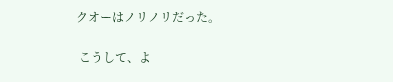クオーはノリノリだった。

 こうして、よ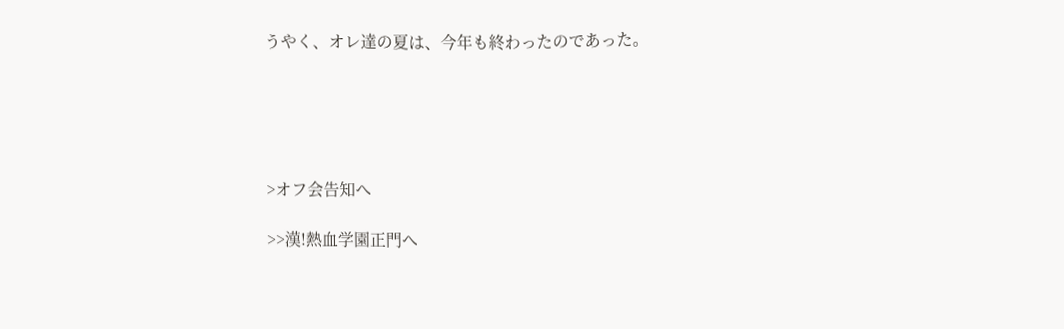うやく、オレ達の夏は、今年も終わったのであった。





>オフ会告知へ

>>漢!熱血学園正門へ